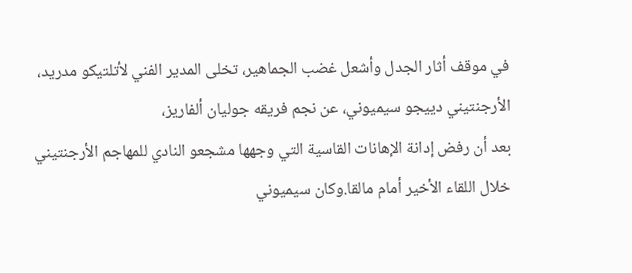في موقف أثار الجدل وأشعل غضب الجماهير، تخلى المدير الفني لأتلتيكو مدريد، الأرجنتيني دييجو سيميوني، عن نجم فريقه جوليان ألفاريز،
بعد أن رفض إدانة الإهانات القاسية التي وجهها مشجعو النادي للمهاجم الأرجنتيني خلال اللقاء الأخير أمام مالقا.وكان سيميوني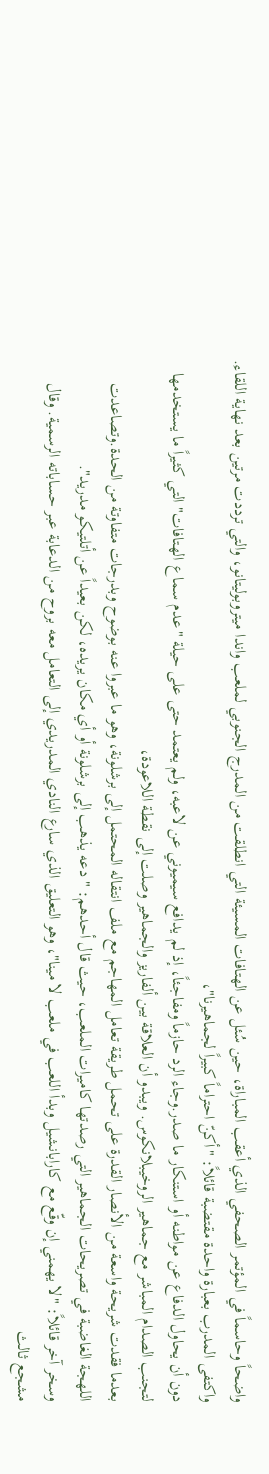واضحاً وحاسماً في المؤتمر الصحفي الذي أعقب المباراة، حين سُئل عن الهتافات المسيئة التي انطلقت من المدرج الجنوبي لملعب واندا ميتروبوليتانو، والتي ترددت مرتين بعد نهاية اللقاء. واكتفى المدرب بعبارة واحدة مقتضبة قائلاً: "أكنّ احتراماً كبيراً لجماهيرنا"،
دون أن يحاول الدفاع عن مواطنه أو استنكار ما صدر.وجاء الرد حازماً ومفاجئاً، إذ لم يدافع سيميوني عن لاعبه، ولم يعتمد حتى على حيلة "عدم سماع الهتافات" التي كثيراً ما يستخدمها لتجنب الصدام المباشر مع جماهير الروخيبلانكوس. ويبدو أن العلاقة بين ألفاريز والجماهير وصلت إلى نقطة اللاعودة،
بعدما فقدت شريحة واسعة من الأنصار القدرة على تحمل طريقة تعامل المهاجم مع ملف انتقاله المحتمل إلى برشلونة، وهو ما عبروا عنه بوضوح وبدرجات متفاوتة من الحدة.وتصاعدت اللهجة الغاضبة في تصريحات الجماهير التي رصدتها كاميرات الملعب، حيث قال أحدهم: "دعه يذهب إلى برشلونة أو أي مكان يريده، لكن بعيداً عن أتلتيكو مدريد".
وسخر آخر قائلاً: "لا يهمني إن وقّع مع كارابانشيل وبدأ اللعب في ملعب لا مينا"، وهو التعليق الذي سارع النادي المدريدي إلى التعامل معه بروح من الدعابة عبر حساباته الرسمية. وقال مشجع ثالث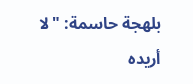بلهجة حاسمة: "لا أريده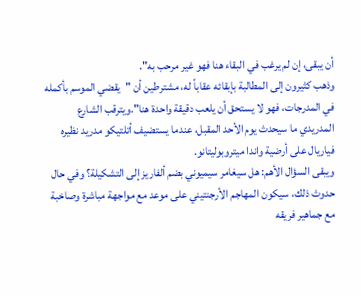أن يبقى، إن لم يرغب في البقاء هنا فهو غير مرحب به".
وذهب كثيرون إلى المطالبة بإبقائه عقاباً له، مشترطين أن "يقضي الموسم بأكمله في المدرجات، فهو لا يستحق أن يلعب دقيقة واحدة هنا".ويترقب الشارع المدريدي ما سيحدث يوم الأحد المقبل، عندما يستضيف أتلتيكو مدريد نظيره فياريال على أرضية واندا ميتروبوليتانو.
ويبقى السؤال الأهم: هل سيغامر سيميوني بضم ألفاريز إلى التشكيلة؟ وفي حال حدوث ذلك، سيكون المهاجم الأرجنتيني على موعد مع مواجهة مباشرة وصاخبة مع جماهير فريقه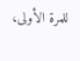للمرة الأولى،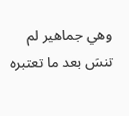وهي جماهير لم تنسَ بعد ما تعتبره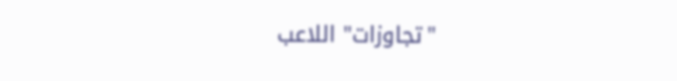"تجاوزات" اللاعب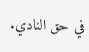في حق النادي.